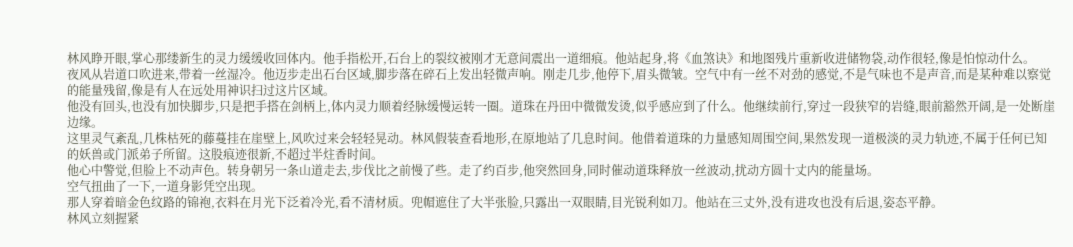林风睁开眼,掌心那缕新生的灵力缓缓收回体内。他手指松开,石台上的裂纹被刚才无意间震出一道细痕。他站起身,将《血煞诀》和地图残片重新收进储物袋,动作很轻,像是怕惊动什么。
夜风从岩道口吹进来,带着一丝湿冷。他迈步走出石台区域,脚步落在碎石上发出轻微声响。刚走几步,他停下,眉头微皱。空气中有一丝不对劲的感觉,不是气味也不是声音,而是某种难以察觉的能量残留,像是有人在远处用神识扫过这片区域。
他没有回头,也没有加快脚步,只是把手搭在剑柄上,体内灵力顺着经脉缓慢运转一圈。道珠在丹田中微微发烫,似乎感应到了什么。他继续前行,穿过一段狭窄的岩缝,眼前豁然开阔,是一处断崖边缘。
这里灵气紊乱,几株枯死的藤蔓挂在崖壁上,风吹过来会轻轻晃动。林风假装查看地形,在原地站了几息时间。他借着道珠的力量感知周围空间,果然发现一道极淡的灵力轨迹,不属于任何已知的妖兽或门派弟子所留。这股痕迹很新,不超过半炷香时间。
他心中警觉,但脸上不动声色。转身朝另一条山道走去,步伐比之前慢了些。走了约百步,他突然回身,同时催动道珠释放一丝波动,扰动方圆十丈内的能量场。
空气扭曲了一下,一道身影凭空出现。
那人穿着暗金色纹路的锦袍,衣料在月光下泛着冷光,看不清材质。兜帽遮住了大半张脸,只露出一双眼睛,目光锐利如刀。他站在三丈外,没有进攻也没有后退,姿态平静。
林风立刻握紧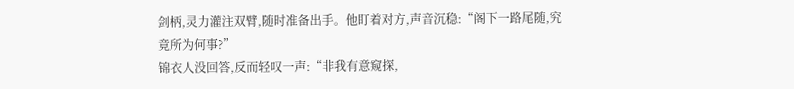剑柄,灵力灌注双臂,随时准备出手。他盯着对方,声音沉稳:“阁下一路尾随,究竟所为何事?”
锦衣人没回答,反而轻叹一声:“非我有意窥探,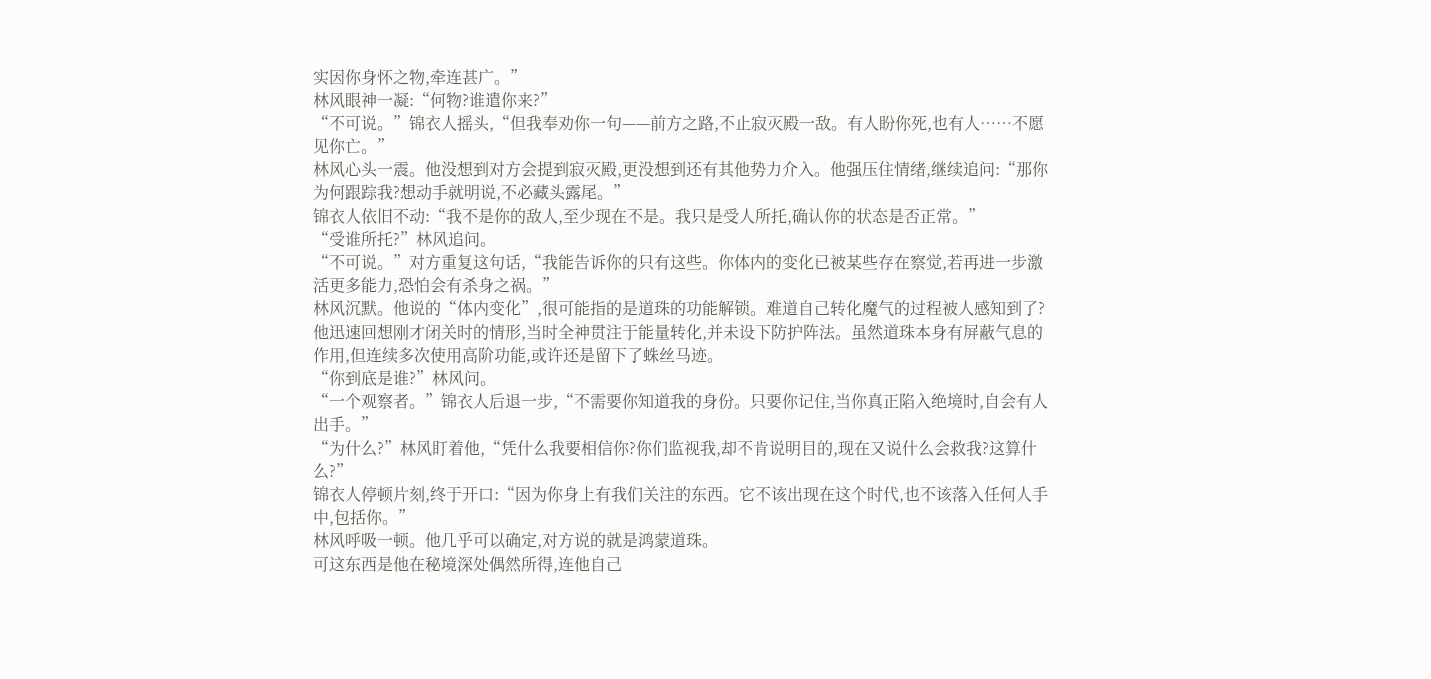实因你身怀之物,牵连甚广。”
林风眼神一凝:“何物?谁遣你来?”
“不可说。”锦衣人摇头,“但我奉劝你一句——前方之路,不止寂灭殿一敌。有人盼你死,也有人……不愿见你亡。”
林风心头一震。他没想到对方会提到寂灭殿,更没想到还有其他势力介入。他强压住情绪,继续追问:“那你为何跟踪我?想动手就明说,不必藏头露尾。”
锦衣人依旧不动:“我不是你的敌人,至少现在不是。我只是受人所托,确认你的状态是否正常。”
“受谁所托?”林风追问。
“不可说。”对方重复这句话,“我能告诉你的只有这些。你体内的变化已被某些存在察觉,若再进一步激活更多能力,恐怕会有杀身之祸。”
林风沉默。他说的“体内变化”,很可能指的是道珠的功能解锁。难道自己转化魔气的过程被人感知到了?
他迅速回想刚才闭关时的情形,当时全神贯注于能量转化,并未设下防护阵法。虽然道珠本身有屏蔽气息的作用,但连续多次使用高阶功能,或许还是留下了蛛丝马迹。
“你到底是谁?”林风问。
“一个观察者。”锦衣人后退一步,“不需要你知道我的身份。只要你记住,当你真正陷入绝境时,自会有人出手。”
“为什么?”林风盯着他,“凭什么我要相信你?你们监视我,却不肯说明目的,现在又说什么会救我?这算什么?”
锦衣人停顿片刻,终于开口:“因为你身上有我们关注的东西。它不该出现在这个时代,也不该落入任何人手中,包括你。”
林风呼吸一顿。他几乎可以确定,对方说的就是鸿蒙道珠。
可这东西是他在秘境深处偶然所得,连他自己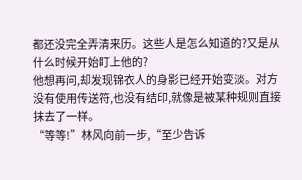都还没完全弄清来历。这些人是怎么知道的?又是从什么时候开始盯上他的?
他想再问,却发现锦衣人的身影已经开始变淡。对方没有使用传送符,也没有结印,就像是被某种规则直接抹去了一样。
“等等!”林风向前一步,“至少告诉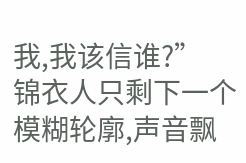我,我该信谁?”
锦衣人只剩下一个模糊轮廓,声音飘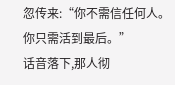忽传来:“你不需信任何人。你只需活到最后。”
话音落下,那人彻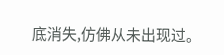底消失,仿佛从未出现过。